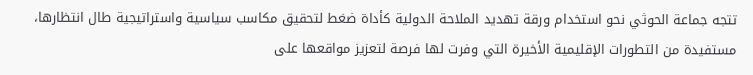تتجه جماعة الحوثي نحو استخدام ورقة تهديد الملاحة الدولية كأداة ضغط لتحقيق مكاسب سياسية واستراتيجية طال انتظارها، مستفيدة من التطورات الإقليمية الأخيرة التي وفرت لها فرصة لتعزيز مواقعها على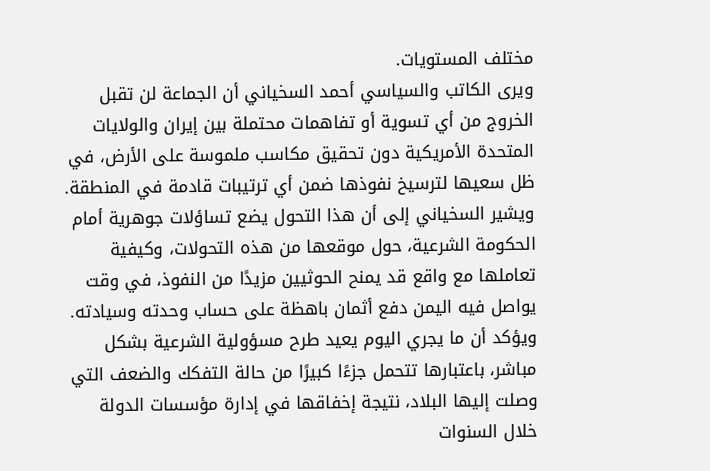مختلف المستويات.
ويرى الكاتب والسياسي أحمد السخياني أن الجماعة لن تقبل الخروج من أي تسوية أو تفاهمات محتملة بين إيران والولايات المتحدة الأمريكية دون تحقيق مكاسب ملموسة على الأرض، في ظل سعيها لترسيخ نفوذها ضمن أي ترتيبات قادمة في المنطقة.
ويشير السخياني إلى أن هذا التحول يضع تساؤلات جوهرية أمام الحكومة الشرعية، حول موقعها من هذه التحولات، وكيفية تعاملها مع واقع قد يمنح الحوثيين مزيدًا من النفوذ، في وقت يواصل فيه اليمن دفع أثمان باهظة على حساب وحدته وسيادته.
ويؤكد أن ما يجري اليوم يعيد طرح مسؤولية الشرعية بشكل مباشر، باعتبارها تتحمل جزءًا كبيرًا من حالة التفكك والضعف التي وصلت إليها البلاد، نتيجة إخفاقها في إدارة مؤسسات الدولة خلال السنوات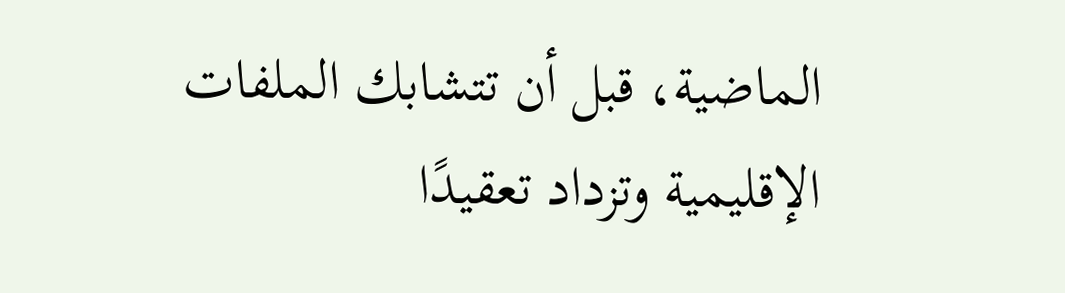الماضية، قبل أن تتشابك الملفات الإقليمية وتزداد تعقيدًا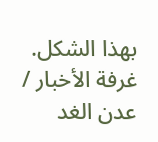بهذا الشكل.
غرفة الأخبار / عدن الغد